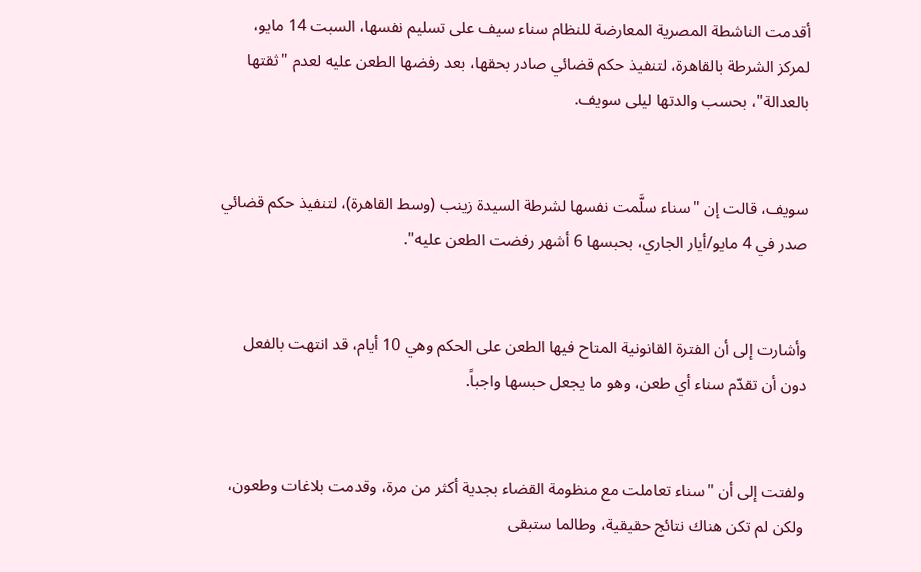أقدمت الناشطة المصرية المعارضة للنظام سناء سيف على تسليم نفسها، السبت 14 مايو، لمركز الشرطة بالقاهرة، لتنفيذ حكم قضائي صادر بحقها، بعد رفضها الطعن عليه لعدم "ثقتها بالعدالة"، بحسب والدتها ليلى سويف.


سويف، قالت إن "سناء سلَّمت نفسها لشرطة السيدة زينب (وسط القاهرة)، لتنفيذ حكم قضائي صدر في 4 مايو/أيار الجاري، بحبسها 6 أشهر رفضت الطعن عليه".


وأشارت إلى أن الفترة القانونية المتاح فيها الطعن على الحكم وهي 10 أيام، قد انتهت بالفعل دون أن تقدّم سناء أي طعن، وهو ما يجعل حبسها واجباً.


ولفتت إلى أن "سناء تعاملت مع منظومة القضاء بجدية أكثر من مرة، وقدمت بلاغات وطعون، ولكن لم تكن هناك نتائج حقيقية، وطالما ستبقى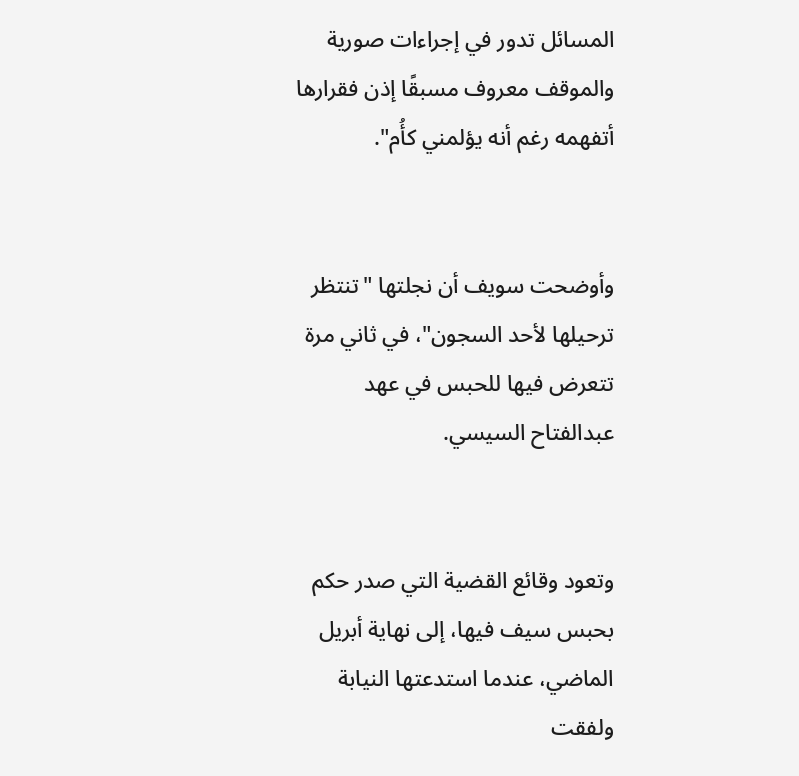المسائل تدور في إجراءات صورية والموقف معروف مسبقًا إذن فقرارها أتفهمه رغم أنه يؤلمني كأُم".


وأوضحت سويف أن نجلتها "تنتظر ترحيلها لأحد السجون"، في ثاني مرة تتعرض فيها للحبس في عهد عبدالفتاح السيسي.


وتعود وقائع القضية التي صدر حكم بحبس سيف فيها، إلى نهاية أبريل الماضي، عندما استدعتها النيابة ولفقت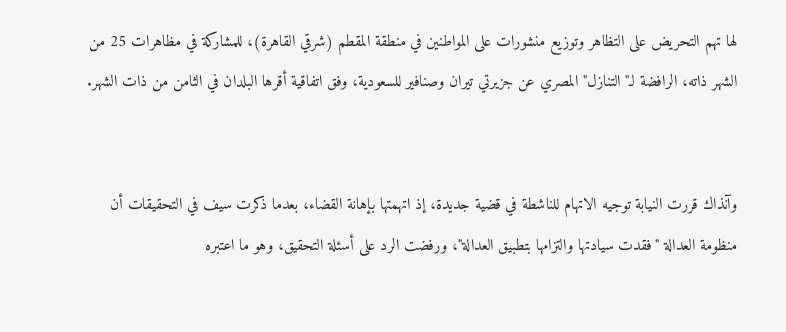لها تهم التحريض على التظاهر وتوزيع منشورات على المواطنين في منطقة المقطم (شرقي القاهرة)، للمشاركة في مظاهرات 25 من الشهر ذاته، الرافضة لـ"التنازل" المصري عن جزيرتي تيران وصنافير للسعودية، وفق اتفاقية أقرها البلدان في الثامن من ذات الشهر.


وآنذاك قررت النيابة توجيه الاتهام للناشطة في قضية جديدة، إذ اتهمتها بإهانة القضاء، بعدما ذكرت سيف في التحقيقات أن منظومة العدالة "فقدت سيادتها والتزامها بتطبيق العدالة"، ورفضت الرد على أسئلة التحقيق، وهو ما اعتبره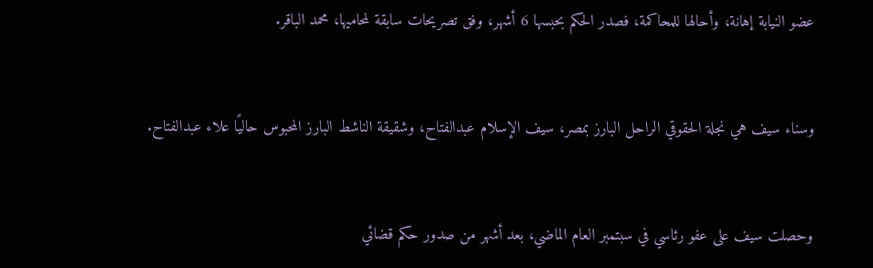عضو النيابة إهانة، وأحالها للمحاكمة، فصدر الحكم بحبسها 6 أشهر، وفق تصريحات سابقة لمحاميها، محمد الباقر.


وسناء سيف هي نجلة الحقوقي الراحل البارز بمصر، سيف الإسلام عبدالفتاح، وشقيقة الناشط البارز المحبوس حاليًا علاء عبدالفتاح.


وحصلت سيف على عفو رئاسي في سبتمبر العام الماضي، بعد أشهر من صدور حكم قضائي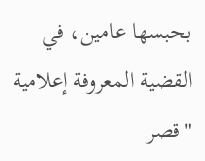بحبسها عامين، في القضية المعروفة إعلامية "قصر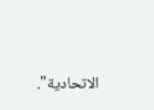الاتحادية".